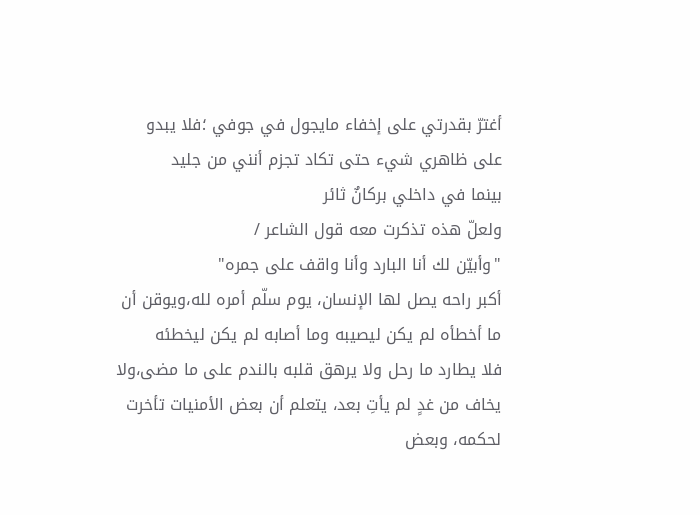أغترّ بقدرتي على إخفاء مايجول في جوفي ؛فلا يبدو
على ظاهري شيء حتى تكاد تجزم أنني من جليد
بينما في داخلي بركانٌ ثائر
ولعلّ هذه تذكرت معه قول الشاعر /
"وأبيّن لك أنا البارد وأنا واقف على جمره"
أكبر راحه يصل لها الإنسان، يوم سلّم أمره لله،ويوقن أن
ما أخطأه لم يكن ليصيبه وما أصابه لم يكن ليخطئه
فلا يطارد ما رحل ولا يرهق قلبه بالندم على ما مضى،ولا
يخاف من غدٍ لم يأتِ بعد، يتعلم أن بعض الأمنيات تأخرت
لحكمه، وبعض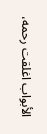الأبواب اغلقت رحمه،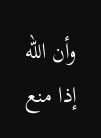وأن الله إذا منع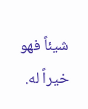شيئاً فهو خيراً له.